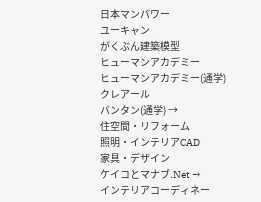日本マンパワー
ユーキャン
がくぶん建築模型
ヒューマンアカデミー
ヒューマンアカデミー(通学)
クレアール
バンタン(通学) →
住空間・リフォーム
照明・インテリアCAD
家具・デザイン
ケイコとマナブ.Net →
インテリアコーディネー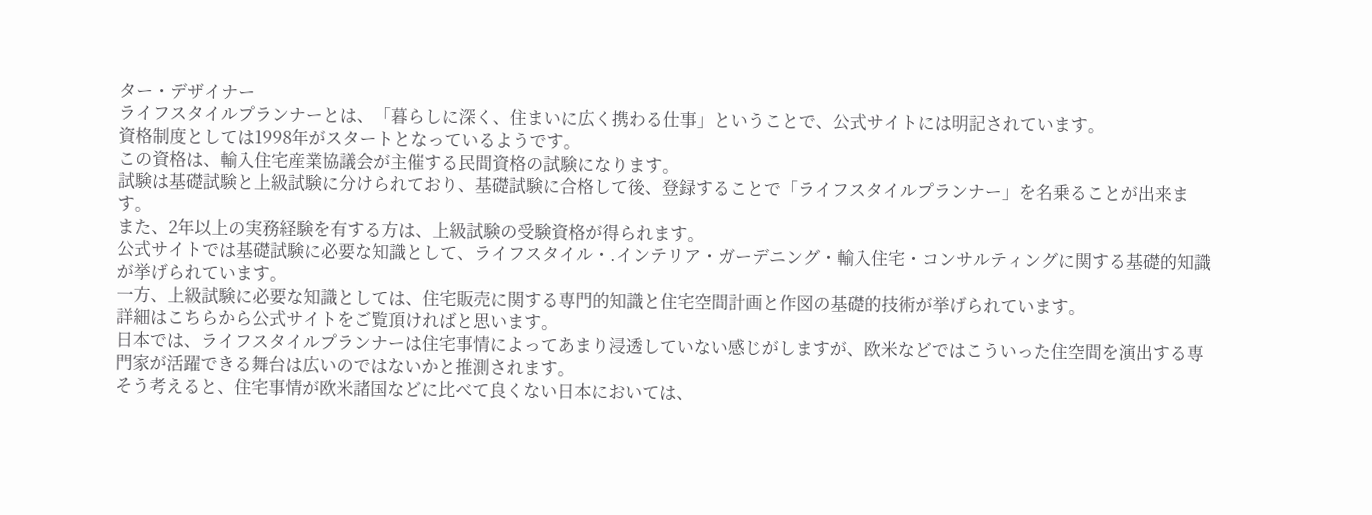ター・デザイナー
ライフスタイルプランナーとは、「暮らしに深く、住まいに広く携わる仕事」ということで、公式サイトには明記されています。
資格制度としては1998年がスタートとなっているようです。
この資格は、輸入住宅産業協議会が主催する民間資格の試験になります。
試験は基礎試験と上級試験に分けられており、基礎試験に合格して後、登録することで「ライフスタイルプランナー」を名乗ることが出来ます。
また、2年以上の実務経験を有する方は、上級試験の受験資格が得られます。
公式サイトでは基礎試験に必要な知識として、ライフスタイル・.インテリア・ガーデニング・輸入住宅・コンサルティングに関する基礎的知識が挙げられています。
一方、上級試験に必要な知識としては、住宅販売に関する専門的知識と住宅空間計画と作図の基礎的技術が挙げられています。
詳細はこちらから公式サイトをご覧頂ければと思います。
日本では、ライフスタイルプランナーは住宅事情によってあまり浸透していない感じがしますが、欧米などではこういった住空間を演出する専門家が活躍できる舞台は広いのではないかと推測されます。
そう考えると、住宅事情が欧米諸国などに比べて良くない日本においては、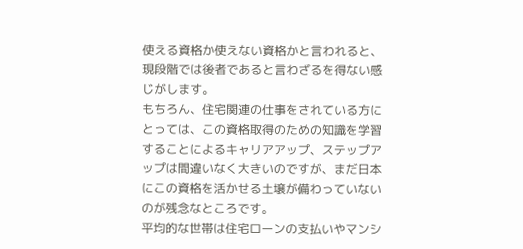使える資格か使えない資格かと言われると、現段階では後者であると言わざるを得ない感じがします。
もちろん、住宅関連の仕事をされている方にとっては、この資格取得のための知識を学習することによるキャリアアップ、ステップアップは間違いなく大きいのですが、まだ日本にこの資格を活かせる土壌が備わっていないのが残念なところです。
平均的な世帯は住宅ローンの支払いやマンシ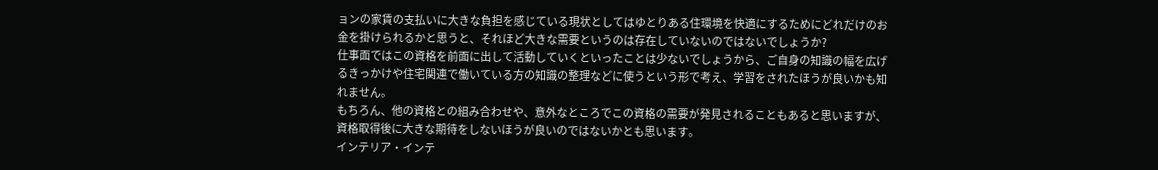ョンの家賃の支払いに大きな負担を感じている現状としてはゆとりある住環境を快適にするためにどれだけのお金を掛けられるかと思うと、それほど大きな需要というのは存在していないのではないでしょうか?
仕事面ではこの資格を前面に出して活動していくといったことは少ないでしょうから、ご自身の知識の幅を広げるきっかけや住宅関連で働いている方の知識の整理などに使うという形で考え、学習をされたほうが良いかも知れません。
もちろん、他の資格との組み合わせや、意外なところでこの資格の需要が発見されることもあると思いますが、資格取得後に大きな期待をしないほうが良いのではないかとも思います。
インテリア・インテ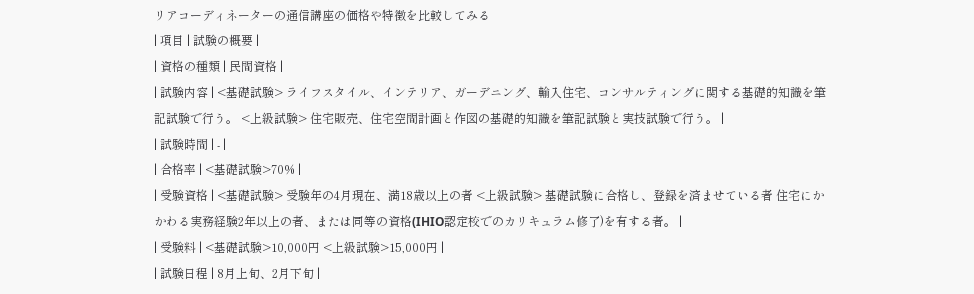リアコーディネーターの通信講座の価格や特徴を比較してみる
| 項目 | 試験の概要 |
| 資格の種類 | 民間資格 |
| 試験内容 | <基礎試験> ライフスタイル、インテリア、ガーデニング、輸入住宅、コンサルティングに関する基礎的知識を筆記試験で行う。 <上級試験> 住宅販売、住宅空間計画と作図の基礎的知識を筆記試験と実技試験で行う。 |
| 試験時間 | - |
| 合格率 | <基礎試験>70% |
| 受験資格 | <基礎試験> 受験年の4月現在、満18歳以上の者 <上級試験> 基礎試験に合格し、登録を済ませている者 住宅にかかわる実務経験2年以上の者、または同等の資格(IHIO認定校でのカリキュラム修了)を有する者。 |
| 受験料 | <基礎試験>10,000円 <上級試験>15,000円 |
| 試験日程 | 8月上旬、2月下旬 |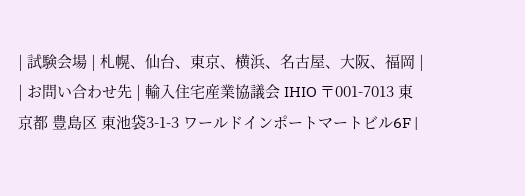| 試験会場 | 札幌、仙台、東京、横浜、名古屋、大阪、福岡 |
| お問い合わせ先 | 輸入住宅産業協議会 IHIO 〒001-7013 東京都 豊島区 東池袋3-1-3 ワールドインポートマートビル6F |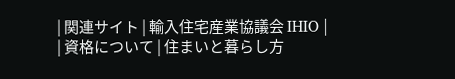| 関連サイト | 輸入住宅産業協議会 IHIO |
| 資格について | 住まいと暮らし方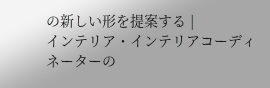の新しい形を提案する |
インテリア・インテリアコーディネーターの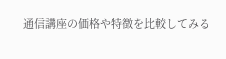通信講座の価格や特徴を比較してみる